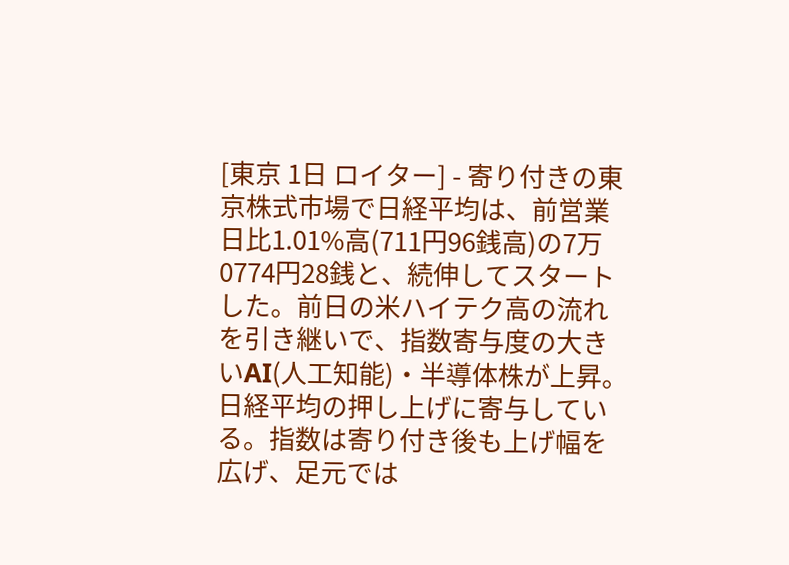[東京 1日 ロイター] - 寄り付きの東京株式市場で日経平均は、前営業日比1.01%高(711円96銭高)の7万0774円28銭と、続伸してスタートした。前日の米ハイテク高の流れを引き継いで、指数寄与度の大きいAI(人工知能)・半導体株が上昇。日経平均の押し上げに寄与している。指数は寄り付き後も上げ幅を広げ、足元では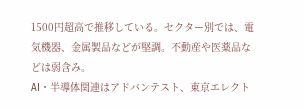1500円超高で推移している。セクター別では、電気機器、金属製品などが堅調。不動産や医薬品などは弱含み。
AI・半導体関連はアドバンテスト、東京エレクト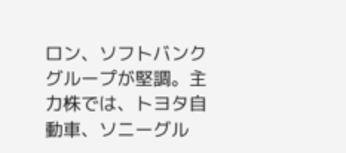ロン、ソフトバンクグループが堅調。主力株では、トヨタ自動車、ソニーグル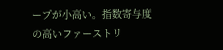ープが小高い。指数寄与度の高いファーストリ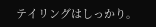テイリングはしっかり。